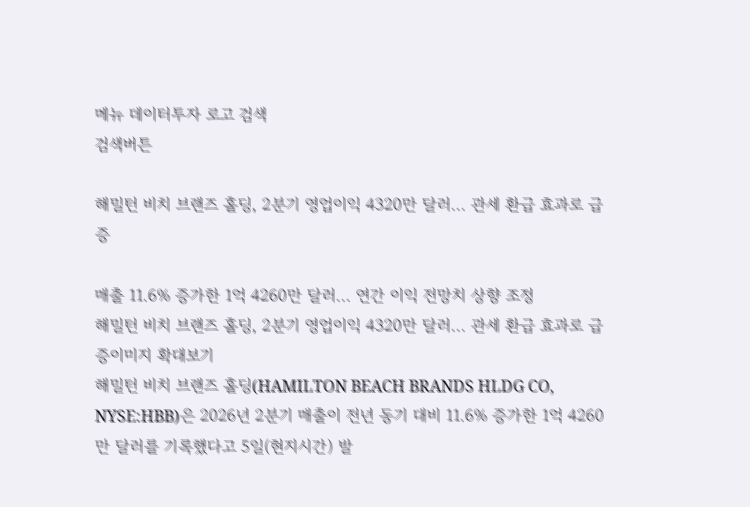메뉴 데이터투자 로고 검색
검색버튼

해밀턴 비치 브랜즈 홀딩, 2분기 영업이익 4320만 달러... 관세 환급 효과로 급증

매출 11.6% 증가한 1억 4260만 달러... 연간 이익 전망치 상향 조정
해밀턴 비치 브랜즈 홀딩, 2분기 영업이익 4320만 달러... 관세 환급 효과로 급증이미지 확대보기
해밀턴 비치 브랜즈 홀딩(HAMILTON BEACH BRANDS HLDG CO, NYSE:HBB)은 2026년 2분기 매출이 전년 동기 대비 11.6% 증가한 1억 4260만 달러를 기록했다고 5일(현지시간) 발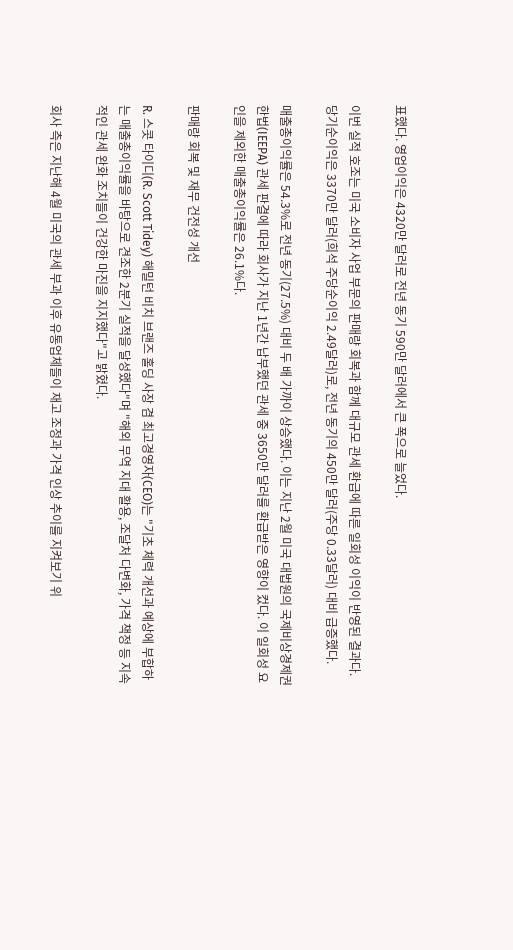표했다. 영업이익은 4320만 달러로 전년 동기 590만 달러에서 큰 폭으로 늘었다.

이번 실적 호조는 미국 소비자 사업 부문의 판매량 회복과 함께 대규모 관세 환급에 따른 일회성 이익이 반영된 결과다. 당기순이익은 3370만 달러(희석 주당순이익 2.49달러)로, 전년 동기의 450만 달러(주당 0.33달러) 대비 급증했다.

매출총이익률은 54.3%로 전년 동기(27.5%) 대비 두 배 가까이 상승했다. 이는 지난 2월 미국 대법원의 국제비상경제권한법(IEEPA) 관세 판결에 따라 회사가 지난 1년간 납부했던 관세 중 3650만 달러를 환급받은 영향이 컸다. 이 일회성 요인을 제외한 매출총이익률은 26.1%다.

판매량 회복 및 재무 건전성 개선

R. 스콧 타이디(R. Scott Tidey) 해밀턴 비치 브랜즈 홀딩 사장 겸 최고경영자(CEO)는 "기초 체력 개선과 예상에 부합하는 매출총이익률을 바탕으로 견조한 2분기 실적을 달성했다"며 "해외 무역 지대 활용, 조달처 다변화, 가격 책정 등 지속적인 관세 완화 조치들이 건강한 마진을 지지했다"고 밝혔다.

회사 측은 지난해 4월 미국의 관세 부과 이후 유통업체들이 재고 조정과 가격 인상 추이를 지켜보기 위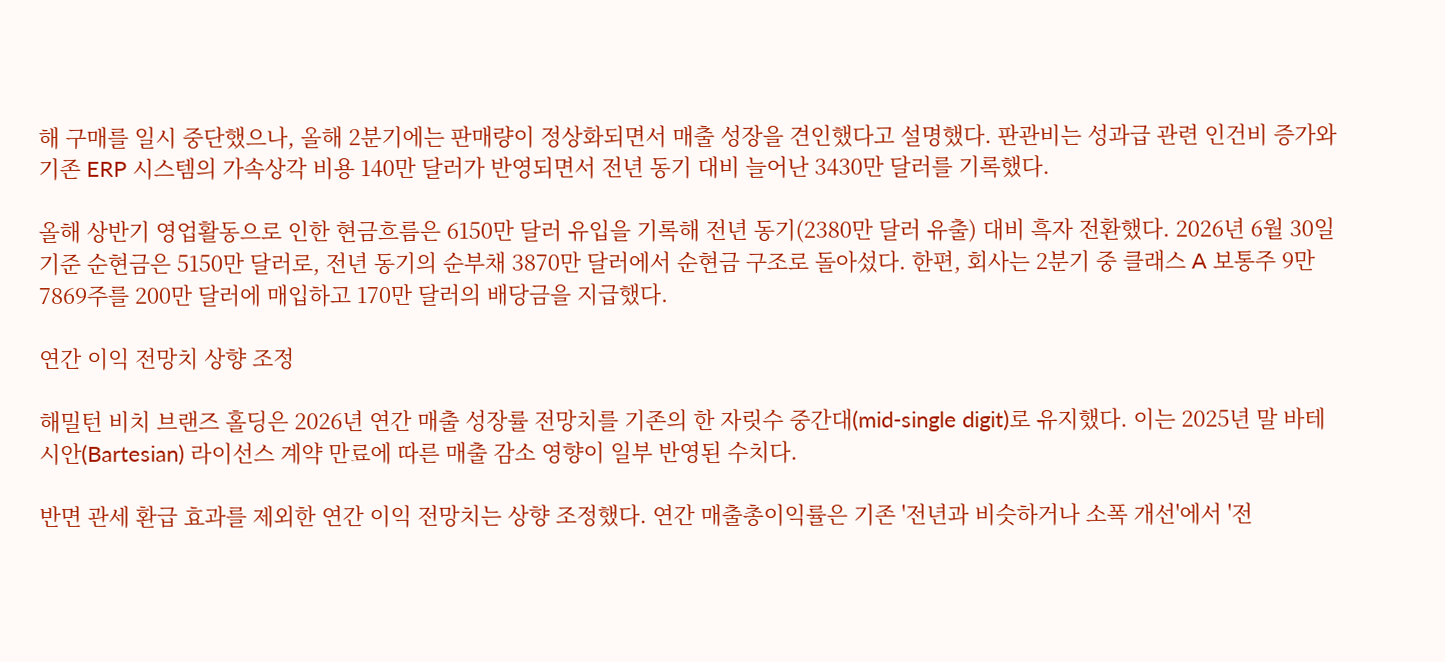해 구매를 일시 중단했으나, 올해 2분기에는 판매량이 정상화되면서 매출 성장을 견인했다고 설명했다. 판관비는 성과급 관련 인건비 증가와 기존 ERP 시스템의 가속상각 비용 140만 달러가 반영되면서 전년 동기 대비 늘어난 3430만 달러를 기록했다.

올해 상반기 영업활동으로 인한 현금흐름은 6150만 달러 유입을 기록해 전년 동기(2380만 달러 유출) 대비 흑자 전환했다. 2026년 6월 30일 기준 순현금은 5150만 달러로, 전년 동기의 순부채 3870만 달러에서 순현금 구조로 돌아섰다. 한편, 회사는 2분기 중 클래스 A 보통주 9만 7869주를 200만 달러에 매입하고 170만 달러의 배당금을 지급했다.

연간 이익 전망치 상향 조정

해밀턴 비치 브랜즈 홀딩은 2026년 연간 매출 성장률 전망치를 기존의 한 자릿수 중간대(mid-single digit)로 유지했다. 이는 2025년 말 바테시안(Bartesian) 라이선스 계약 만료에 따른 매출 감소 영향이 일부 반영된 수치다.

반면 관세 환급 효과를 제외한 연간 이익 전망치는 상향 조정했다. 연간 매출총이익률은 기존 '전년과 비슷하거나 소폭 개선'에서 '전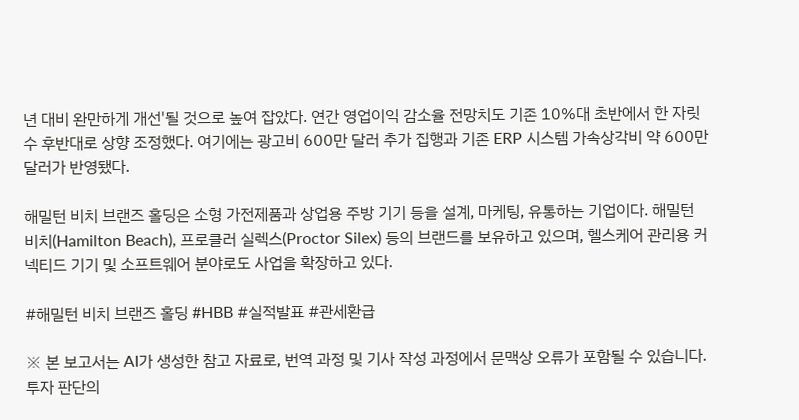년 대비 완만하게 개선'될 것으로 높여 잡았다. 연간 영업이익 감소율 전망치도 기존 10%대 초반에서 한 자릿수 후반대로 상향 조정했다. 여기에는 광고비 600만 달러 추가 집행과 기존 ERP 시스템 가속상각비 약 600만 달러가 반영됐다.

해밀턴 비치 브랜즈 홀딩은 소형 가전제품과 상업용 주방 기기 등을 설계, 마케팅, 유통하는 기업이다. 해밀턴 비치(Hamilton Beach), 프로클러 실렉스(Proctor Silex) 등의 브랜드를 보유하고 있으며, 헬스케어 관리용 커넥티드 기기 및 소프트웨어 분야로도 사업을 확장하고 있다.

#해밀턴 비치 브랜즈 홀딩 #HBB #실적발표 #관세환급

※ 본 보고서는 AI가 생성한 참고 자료로, 번역 과정 및 기사 작성 과정에서 문맥상 오류가 포함될 수 있습니다.
투자 판단의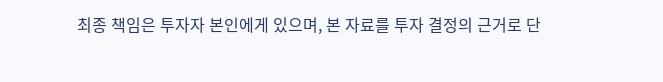최종 책임은 투자자 본인에게 있으며, 본 자료를 투자 결정의 근거로 단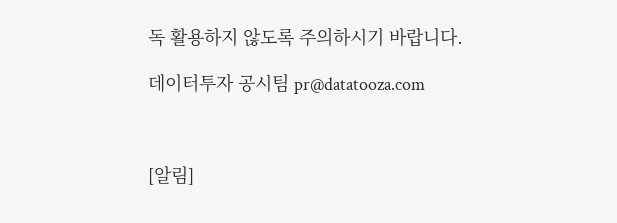독 활용하지 않도록 주의하시기 바랍니다.

데이터투자 공시팀 pr@datatooza.com



[알림]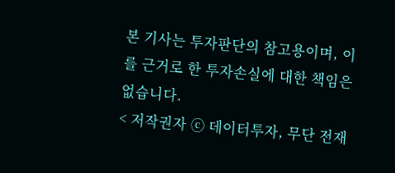본 기사는 투자판단의 참고용이며, 이를 근거로 한 투자손실에 대한 책임은 없습니다.
< 저작권자 ⓒ 데이터투자, 무단 전재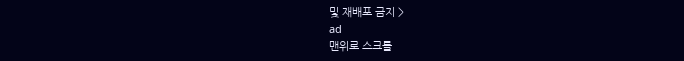및 재배포 금지 >
ad
맨위로 스크롤